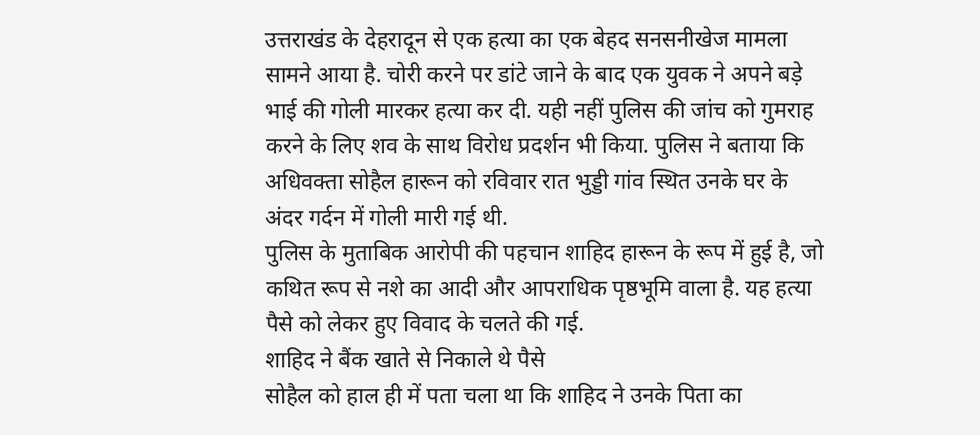उत्तराखंड के देहरादून से एक हत्या का एक बेहद सनसनीखेज मामला सामने आया है. चोरी करने पर डांटे जाने के बाद एक युवक ने अपने बड़े भाई की गोली मारकर हत्या कर दी. यही नहीं पुलिस की जांच को गुमराह करने के लिए शव के साथ विरोध प्रदर्शन भी किया. पुलिस ने बताया कि अधिवक्ता सोहैल हारून को रविवार रात भुड्डी गांव स्थित उनके घर के अंदर गर्दन में गोली मारी गई थी.
पुलिस के मुताबिक आरोपी की पहचान शाहिद हारून के रूप में हुई है, जो कथित रूप से नशे का आदी और आपराधिक पृष्ठभूमि वाला है. यह हत्या पैसे को लेकर हुए विवाद के चलते की गई.
शाहिद ने बैंक खाते से निकाले थे पैसे
सोहैल को हाल ही में पता चला था कि शाहिद ने उनके पिता का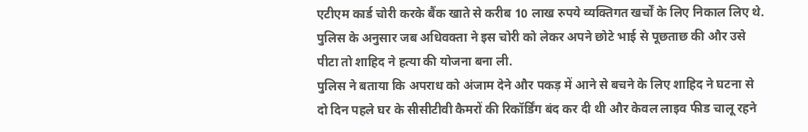एटीएम कार्ड चोरी करके बैंक खाते से करीब 10 लाख रुपये व्यक्तिगत खर्चों के लिए निकाल लिए थे. पुलिस के अनुसार जब अधिवक्ता ने इस चोरी को लेकर अपने छोटे भाई से पूछताछ की और उसे पीटा तो शाहिद ने हत्या की योजना बना ली.
पुलिस ने बताया कि अपराध को अंजाम देने और पकड़ में आने से बचने के लिए शाहिद ने घटना से दो दिन पहले घर के सीसीटीवी कैमरों की रिकॉर्डिंग बंद कर दी थी और केवल लाइव फीड चालू रहने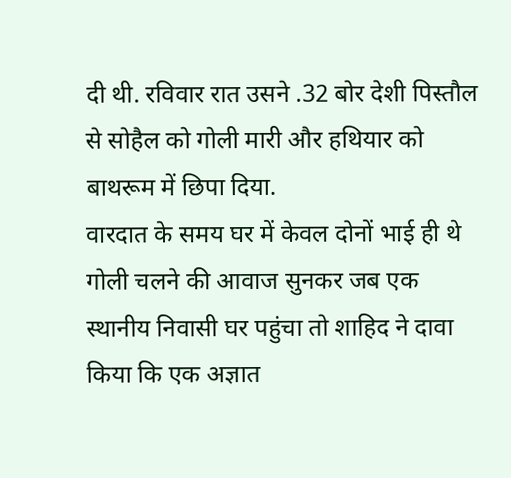दी थी. रविवार रात उसने .32 बोर देशी पिस्तौल से सोहैल को गोली मारी और हथियार को बाथरूम में छिपा दिया.
वारदात के समय घर में केवल दोनों भाई ही थे
गोली चलने की आवाज सुनकर जब एक स्थानीय निवासी घर पहुंचा तो शाहिद ने दावा किया कि एक अज्ञात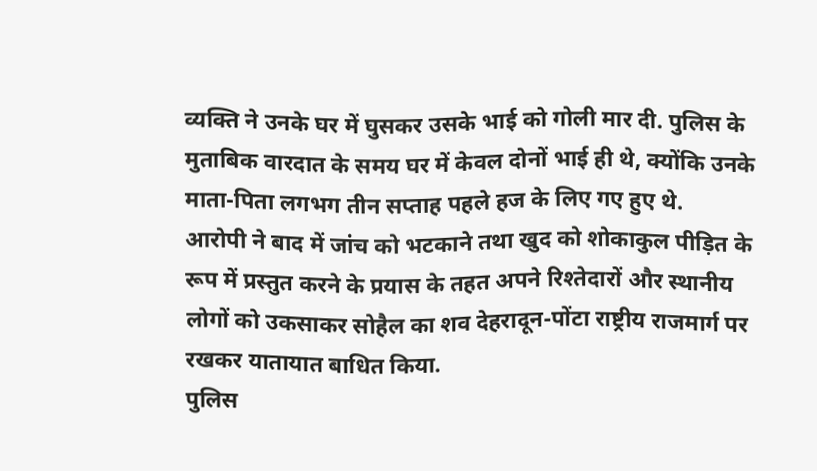व्यक्ति ने उनके घर में घुसकर उसके भाई को गोली मार दी. पुलिस के मुताबिक वारदात के समय घर में केवल दोनों भाई ही थे, क्योंकि उनके माता-पिता लगभग तीन सप्ताह पहले हज के लिए गए हुए थे.
आरोपी ने बाद में जांच को भटकाने तथा खुद को शोकाकुल पीड़ित के रूप में प्रस्तुत करने के प्रयास के तहत अपने रिश्तेदारों और स्थानीय लोगों को उकसाकर सोहैल का शव देहरादून-पोंटा राष्ट्रीय राजमार्ग पर रखकर यातायात बाधित किया.
पुलिस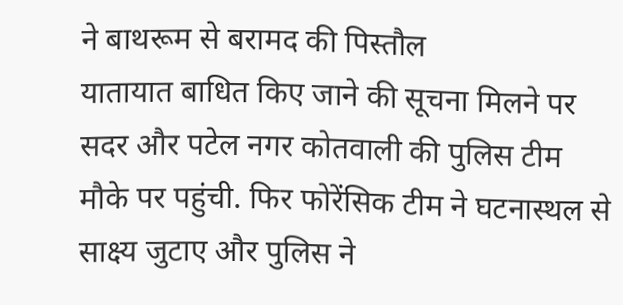ने बाथरूम से बरामद की पिस्तौल
यातायात बाधित किए जाने की सूचना मिलने पर सदर और पटेल नगर कोतवाली की पुलिस टीम मौके पर पहुंची. फिर फोरेंसिक टीम ने घटनास्थल से साक्ष्य जुटाए और पुलिस ने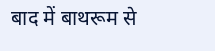बाद में बाथरूम से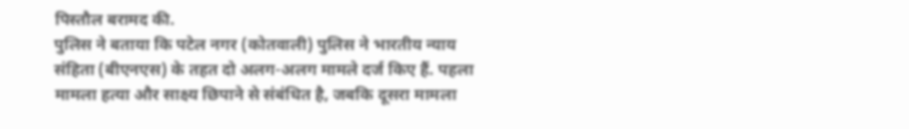पिस्तौल बरामद की.
पुलिस ने बताया कि पटेल नगर (कोतवाली) पुलिस ने भारतीय न्याय संहिता (बीएनएस) के तहत दो अलग-अलग मामले दर्ज किए हैं. पहला मामला हत्या और साक्ष्य छिपाने से संबंधित है, जबकि दूसरा मामला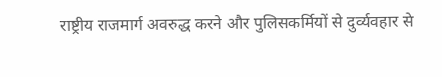राष्ट्रीय राजमार्ग अवरुद्ध करने और पुलिसकर्मियों से दुर्व्यवहार से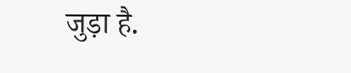जुड़ा है.